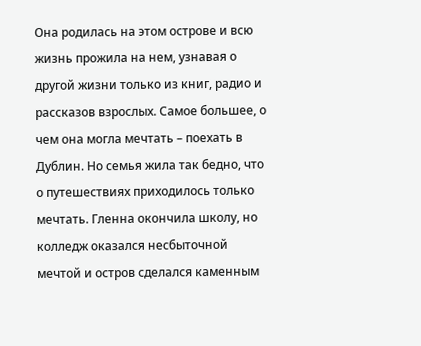Она родилась на этом острове и всю жизнь прожила на нем, узнавая о другой жизни только из книг, радио и рассказов взрослых. Самое большее, о чем она могла мечтать – поехать в Дублин. Но семья жила так бедно, что о путешествиях приходилось только мечтать. Гленна окончила школу, но колледж оказался несбыточной мечтой и остров сделался каменным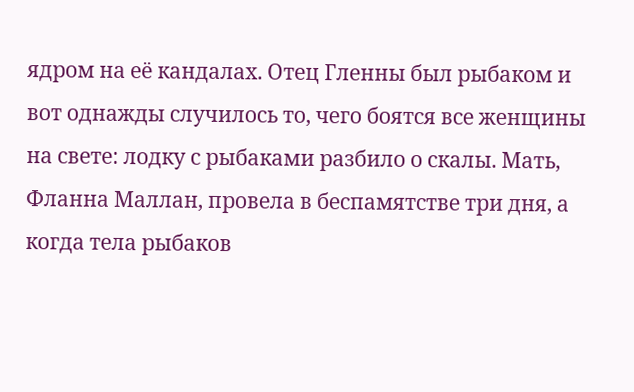ядром на её кандалах. Отец Гленны был рыбаком и вот однажды случилось то, чего боятся все женщины на свете: лодку с рыбаками разбило о скалы. Мать, Фланна Маллан, провела в беспамятстве три дня, а когда тела рыбаков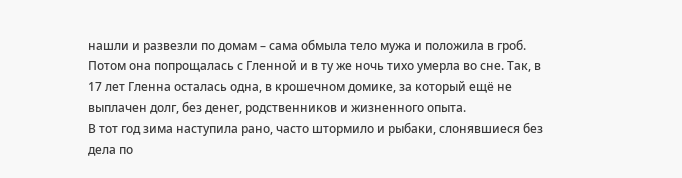нашли и развезли по домам – сама обмыла тело мужа и положила в гроб. Потом она попрощалась с Гленной и в ту же ночь тихо умерла во сне. Так, в 17 лет Гленна осталась одна, в крошечном домике, за который ещё не выплачен долг, без денег, родственников и жизненного опыта.
В тот год зима наступила рано, часто штормило и рыбаки, слонявшиеся без дела по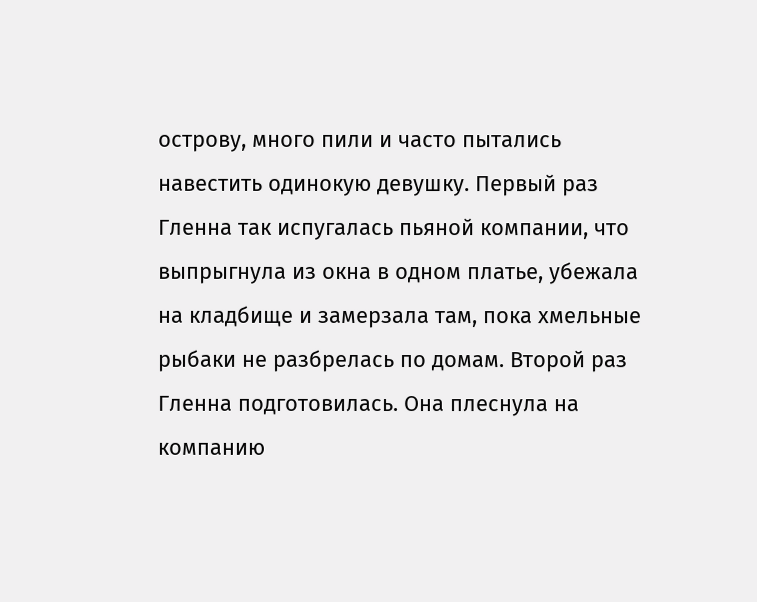острову, много пили и часто пытались навестить одинокую девушку. Первый раз Гленна так испугалась пьяной компании, что выпрыгнула из окна в одном платье, убежала на кладбище и замерзала там, пока хмельные рыбаки не разбрелась по домам. Второй раз Гленна подготовилась. Она плеснула на компанию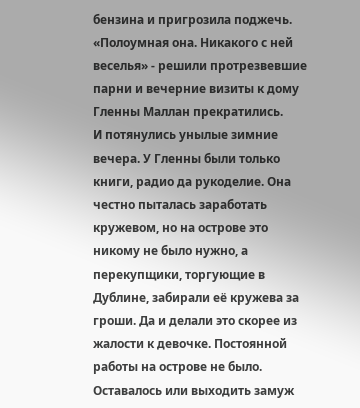бензина и пригрозила поджечь. «Полоумная она. Никакого с ней веселья» - решили протрезвевшие парни и вечерние визиты к дому Гленны Маллан прекратились.
И потянулись унылые зимние вечера. У Гленны были только книги, радио да рукоделие. Она честно пыталась заработать кружевом, но на острове это никому не было нужно, а перекупщики, торгующие в Дублине, забирали её кружева за гроши. Да и делали это скорее из жалости к девочке. Постоянной работы на острове не было. Оставалось или выходить замуж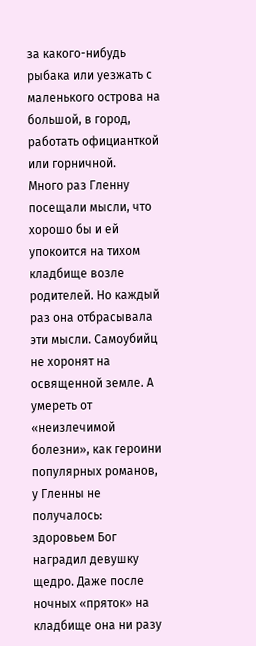за какого-нибудь рыбака или уезжать с маленького острова на большой, в город, работать официанткой или горничной.
Много раз Гленну посещали мысли, что хорошо бы и ей упокоится на тихом кладбище возле родителей. Но каждый раз она отбрасывала эти мысли. Самоубийц не хоронят на освященной земле. А умереть от «неизлечимой болезни», как героини популярных романов, у Гленны не получалось: здоровьем Бог наградил девушку щедро. Даже после ночных «пряток» на кладбище она ни разу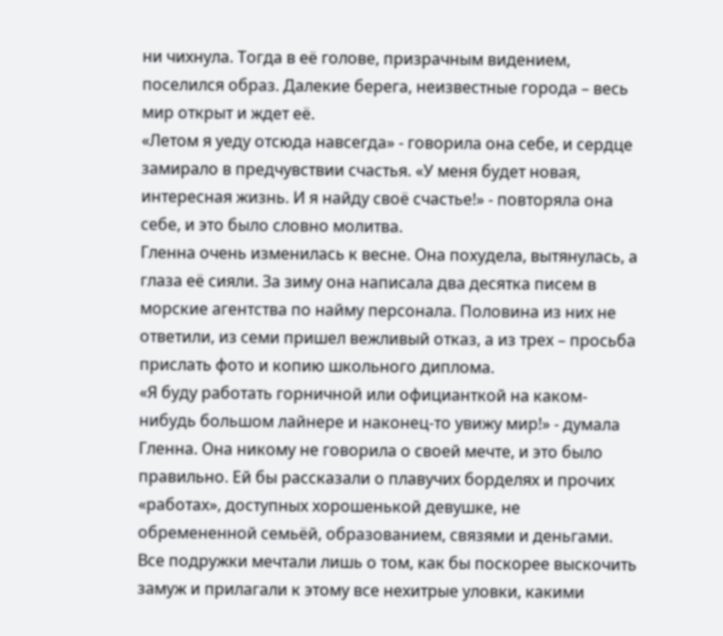ни чихнула. Тогда в её голове, призрачным видением, поселился образ. Далекие берега, неизвестные города – весь мир открыт и ждет её.
«Летом я уеду отсюда навсегда» - говорила она себе, и сердце замирало в предчувствии счастья. «У меня будет новая, интересная жизнь. И я найду своё счастье!» - повторяла она себе, и это было словно молитва.
Гленна очень изменилась к весне. Она похудела, вытянулась, а глаза её сияли. За зиму она написала два десятка писем в морские агентства по найму персонала. Половина из них не ответили, из семи пришел вежливый отказ, а из трех – просьба прислать фото и копию школьного диплома.
«Я буду работать горничной или официанткой на каком-нибудь большом лайнере и наконец-то увижу мир!» - думала Гленна. Она никому не говорила о своей мечте, и это было правильно. Ей бы рассказали о плавучих борделях и прочих «работах», доступных хорошенькой девушке, не обремененной семьёй, образованием, связями и деньгами.
Все подружки мечтали лишь о том, как бы поскорее выскочить замуж и прилагали к этому все нехитрые уловки, какими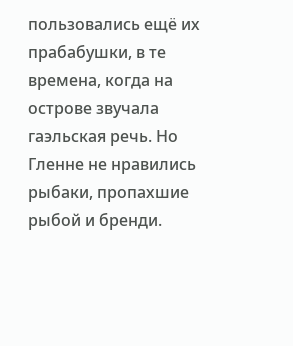пользовались ещё их прабабушки, в те времена, когда на острове звучала гаэльская речь. Но Гленне не нравились рыбаки, пропахшие рыбой и бренди.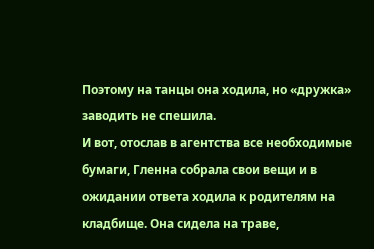Поэтому на танцы она ходила, но «дружка» заводить не спешила.
И вот, отослав в агентства все необходимые бумаги, Гленна собрала свои вещи и в ожидании ответа ходила к родителям на кладбище. Она сидела на траве,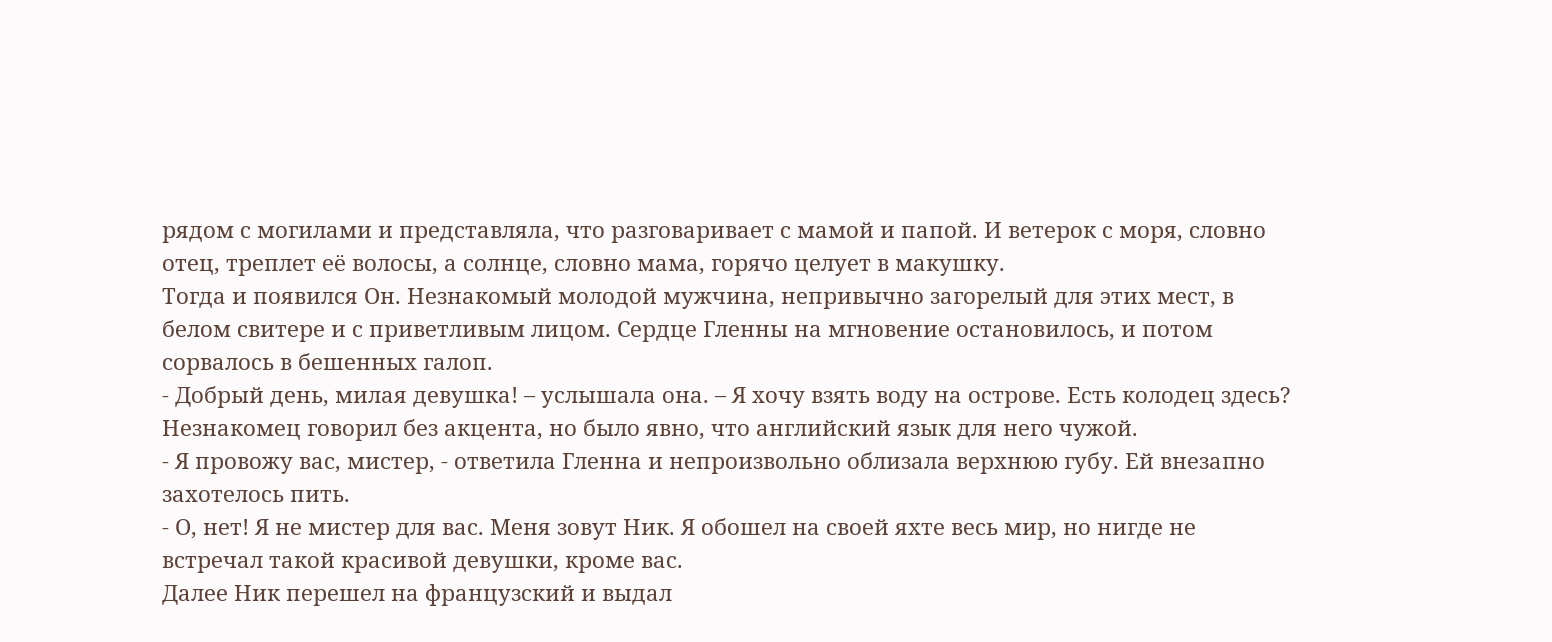рядом с могилами и представляла, что разговаривает с мамой и папой. И ветерок с моря, словно отец, треплет её волосы, а солнце, словно мама, горячо целует в макушку.
Тогда и появился Он. Незнакомый молодой мужчина, непривычно загорелый для этих мест, в белом свитере и с приветливым лицом. Сердце Гленны на мгновение остановилось, и потом сорвалось в бешенных галоп.
- Добрый день, милая девушка! – услышала она. – Я хочу взять воду на острове. Есть колодец здесь?
Незнакомец говорил без акцента, но было явно, что английский язык для него чужой.
- Я провожу вас, мистер, - ответила Гленна и непроизвольно облизала верхнюю губу. Ей внезапно захотелось пить.
- О, нет! Я не мистер для вас. Меня зовут Ник. Я обошел на своей яхте весь мир, но нигде не встречал такой красивой девушки, кроме вас.
Далее Ник перешел на французский и выдал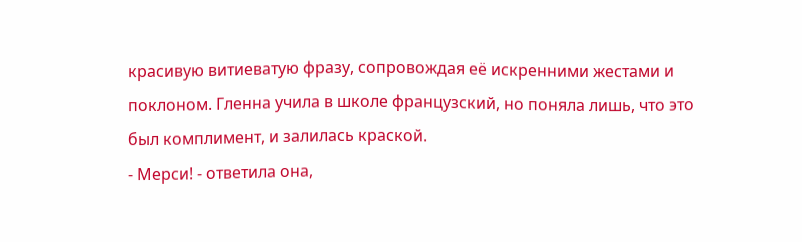красивую витиеватую фразу, сопровождая её искренними жестами и поклоном. Гленна учила в школе французский, но поняла лишь, что это был комплимент, и залилась краской.
- Мерси! - ответила она,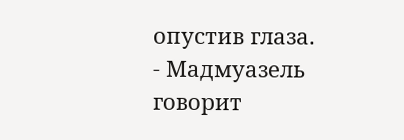опустив глаза.
- Мадмуазель говорит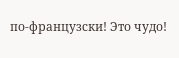по-французски! Это чудо!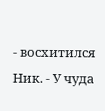- восхитился Ник. - У чуда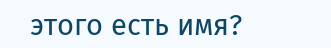этого есть имя?